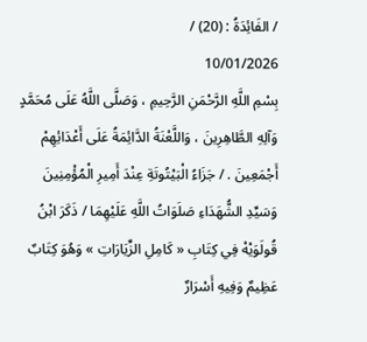/ الفَائِدَةُ : (20) /
10/01/2026
بِسْمِ اللَّهِ الرَّحْمَنِ الرَّحِيمِ ، وَصَلَّى اللَّهُ عَلَى مُحَمَّدٍ وَآلِهِ الطَّاهِرِينَ ، وَاللَّعْنَةُ الدَّائِمَةُ عَلَى أَعْدَائِهِمْ أَجْمَعِينَ . / جَزَاءُ الْبَيْتُوتَةِ عِنْدَ أَمِيرِ الْمُؤْمِنِينَ وَسَيِّدِ الشُّهَدَاءِ صَلَوَاتُ اللَّهِ عَلَيْهِمَا / ذَكَرَ ابْنُ قُولَوَيْهْ فِي كِتَابِ « كَامِلِ الزِّيَارَاتِ » وَهُوَ كِتَابٌ عَظِيمٌ وَفِيهِ أَسْرَارٌ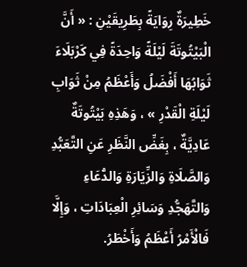خَطِيرَةٌ رِوَايَةً بِطَرِيقَيْنِ : « أَنَّ الْبَيْتُوتَةَ لَيْلَةً وَاحِدَةً فِي كَرْبَلَاءَ ثَوَابُهَا أَفْضَلُ وَأَعْظَمُ مِنْ ثَوَابِ لَيْلَةِ الْقَدْرِ » ، وَهَذِهِ بَيْتُوتَةٌ عَادِيَّةٌ ، بِغَضِّ النَّظَرِ عَنِ التَّعَبُّدِ وَالصَّلَاةِ وَالزِّيَارَةِ وَالدُّعَاءِ وَالتَّهَجُّدِ وَسَائِرِ الْعِبَادَاتِ ، وَإِلَّا فَالْأَمْرُ أَعْظَمُ وَأَخْطَرُ.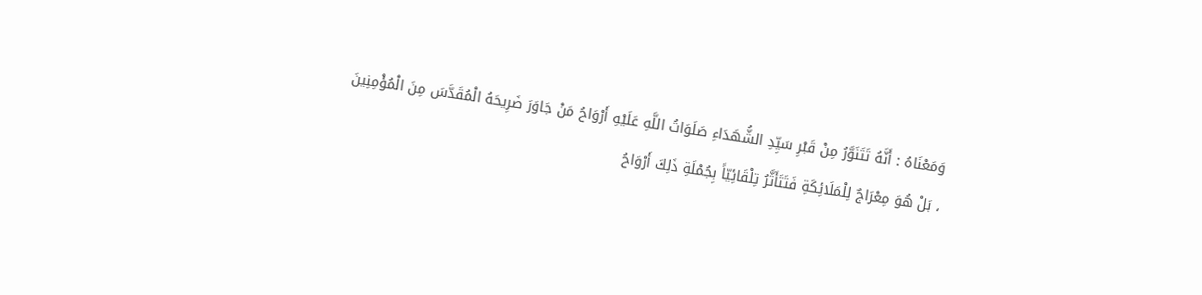وَمَعْنَاهُ : أَنَّهُ تَتَنَوَّرُ مِنْ قَبْرِ سَيِّدِ الشُّهَدَاءِ صَلَوَاتُ اللَّهِ عَلَيْهِ أَرْوَاحُ مَنْ جَاوَرَ ضَرِيحَهُ الْمُقَدَّسَ مِنَ الْمُؤْمِنِينَ ، بَلْ هُوَ مِعْرَاجٌ لِلْمَلَائِكَةِ فَتَتَأَثَّرُ تِلْقَائِيّاً بِجُمْلَةِ ذَلِكَ أَرْوَاحُ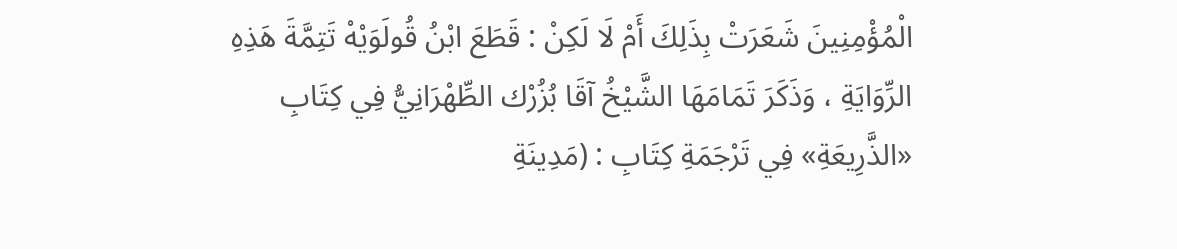الْمُؤْمِنِينَ شَعَرَتْ بِذَلِكَ أَمْ لَا لَكِنْ : قَطَعَ ابْنُ قُولَوَيْهْ تَتِمَّةَ هَذِهِ الرِّوَايَةِ ، وَذَكَرَ تَمَامَهَا الشَّيْخُ آقَا بُزُرْك الطِّهْرَانِيُّ فِي كِتَابِ «الذَّرِيعَةِ» فِي تَرْجَمَةِ كِتَابِ : (مَدِينَةِ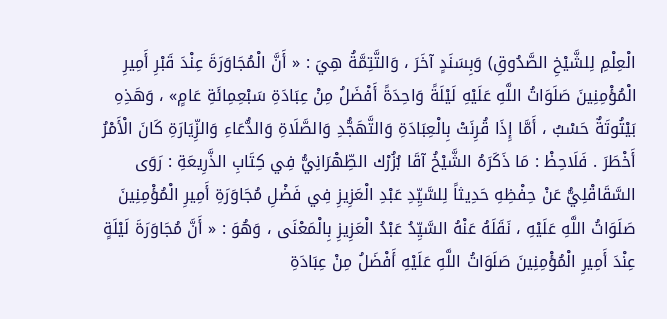الْعِلْمِ لِلشَّيْخِ الصَّدُوقِ) وَبِسَنَدٍ آخَرَ ، وَالتَّتِمَّةُ هِيَ : « أَنَّ الْمُجَاوَرَةَ عِنْدَ قَبْرِ أَمِيرِ الْمُؤْمِنِينَ صَلَوَاتُ اللَّهِ عَلَيْهِ لَيْلَةً وَاحِدَةً أَفْضَلُ مِنْ عِبَادَةِ سَبْعِمِائَةِ عَامٍ» ، وَهَذِهِ بَيْتُوتَةٌ حَسْبُ ، أَمَّا إِذَا قُرِنَتْ بِالْعِبَادَةِ وَالتَّهَجُّدِ وَالصَّلَاةِ وَالدُّعَاءِ وَالزِّيَارَةِ كَانَ الْأَمْرُ أَخْطَرَ . فَلَاحِظْ : مَا ذَكَرَهُ الشَّيْخُ آقَا بُزُرْك الطِّهْرَانِيُّ فِي كِتَابِ الذَّرِيعَةِ : رَوَى السَّقَاقْلِيُّ عَنْ حِفْظِهِ حَدِيثاً لِلسَّيِّدِ عَبْدِ الْعَزِيزِ فِي فَضْلِ مُجَاوَرَةِ أَمِيرِ الْمُؤْمِنِينَ صَلَوَاتُ اللَّهِ عَلَيْهِ ، نَقَلَهُ عَنْهُ السَّيِّدُ عَبْدُ الْعَزِيزِ بِالْمَعْنَى ، وَهُوَ : « أَنَّ مُجَاوَرَةَ لَيْلَةٍ عِنْدَ أَمِيرِ الْمُؤْمِنِينَ صَلَوَاتُ اللَّهِ عَلَيْهِ أَفْضَلُ مِنْ عِبَادَةِ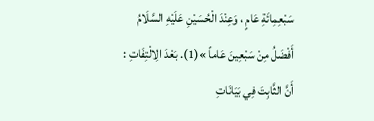سَبْعِمِائَةِ عَامٍ ، وَعِنْدَ الْحُسَيْنِ عَلَيْهِ السَّلَامُ أَفْضَلُ مِنْ سَبْعِينَ عَاماً »(1). بَعْدَ الِالْتِفَاتِ : أَنَّ الثَّابِتَ فِي بَيَانَاتِ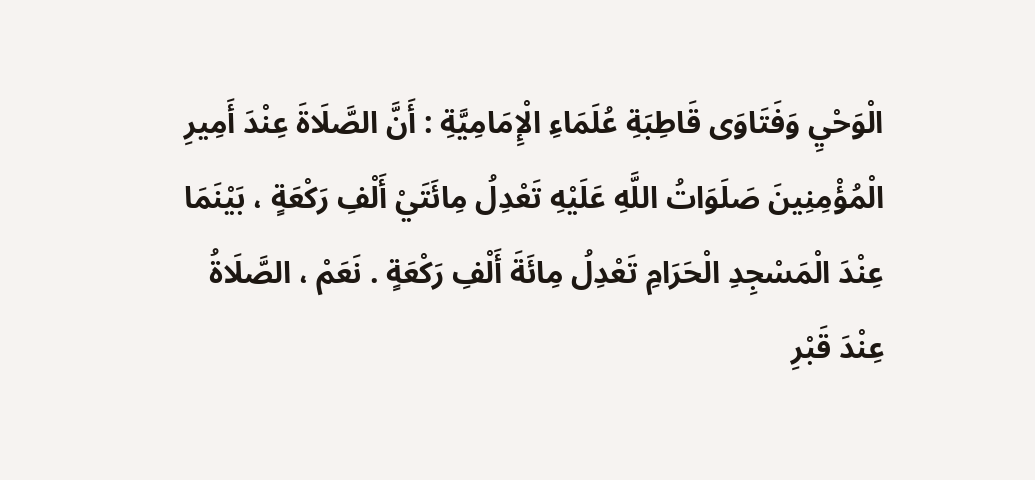الْوَحْيِ وَفَتَاوَى قَاطِبَةِ عُلَمَاءِ الْإِمَامِيَّةِ : أَنَّ الصَّلَاةَ عِنْدَ أَمِيرِ الْمُؤْمِنِينَ صَلَوَاتُ اللَّهِ عَلَيْهِ تَعْدِلُ مِائَتَيْ أَلْفِ رَكْعَةٍ ، بَيْنَمَا عِنْدَ الْمَسْجِدِ الْحَرَامِ تَعْدِلُ مِائَةَ أَلْفِ رَكْعَةٍ . نَعَمْ ، الصَّلَاةُ عِنْدَ قَبْرِ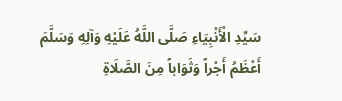سَيِّدِ الْأَنْبِيَاءِ صَلَّى اللَّهُ عَلَيْهِ وَآلِهِ وَسَلَّمَ أَعْظَمُ أَجْراً وَثَوَاباً مِنَ الصَّلَاةِ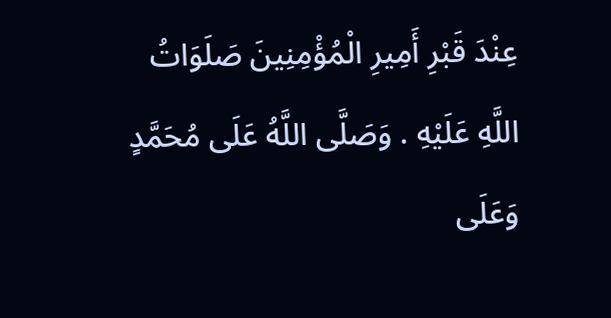عِنْدَ قَبْرِ أَمِيرِ الْمُؤْمِنِينَ صَلَوَاتُ اللَّهِ عَلَيْهِ . وَصَلَّى اللَّهُ عَلَى مُحَمَّدٍ وَعَلَى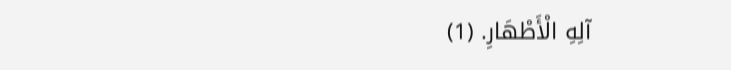آلِهِ الْأَطْهَارِ. (1)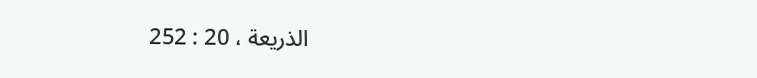الذريعة ، 20 : 252